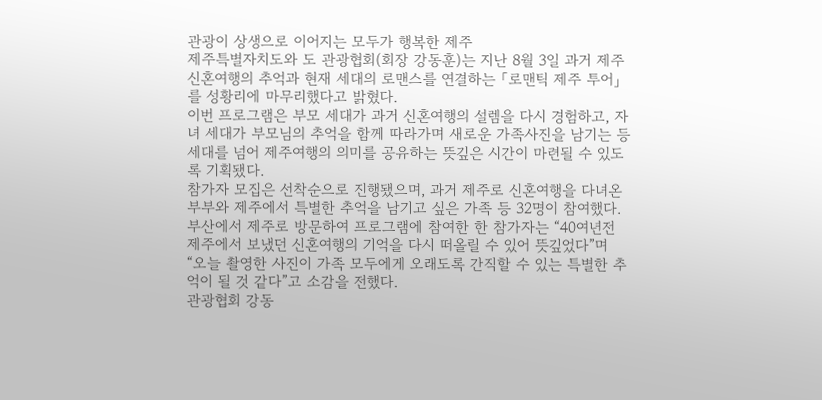관광이 상생으로 이어지는 모두가 행복한 제주
제주특별자치도와 도 관광협회(회장 강동훈)는 지난 8월 3일 과거 제주 신혼여행의 추억과 현재 세대의 로맨스를 연결하는 「로맨틱 제주 투어」를 성황리에 마무리했다고 밝혔다.
이번 프로그램은 부모 세대가 과거 신혼여행의 설렘을 다시 경험하고, 자녀 세대가 부모님의 추억을 함께 따라가며 새로운 가족사진을 남기는 등 세대를 넘어 제주여행의 의미를 공유하는 뜻깊은 시간이 마련될 수 있도록 기획됐다.
참가자 모집은 선착순으로 진행됐으며, 과거 제주로 신혼여행을 다녀온 부부와 제주에서 특별한 추억을 남기고 싶은 가족 등 32명이 참여했다.
부산에서 제주로 방문하여 프로그램에 참여한 한 참가자는 “40여년전 제주에서 보냈던 신혼여행의 기억을 다시 떠올릴 수 있어 뜻깊었다”며 “오늘 촬영한 사진이 가족 모두에게 오래도록 간직할 수 있는 특별한 추억이 될 것 같다”고 소감을 전했다.
관광협회 강동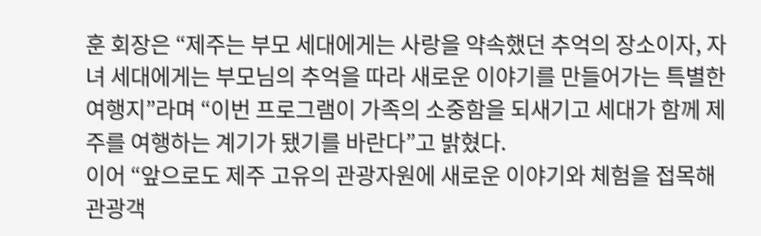훈 회장은 “제주는 부모 세대에게는 사랑을 약속했던 추억의 장소이자, 자녀 세대에게는 부모님의 추억을 따라 새로운 이야기를 만들어가는 특별한 여행지”라며 “이번 프로그램이 가족의 소중함을 되새기고 세대가 함께 제주를 여행하는 계기가 됐기를 바란다”고 밝혔다.
이어 “앞으로도 제주 고유의 관광자원에 새로운 이야기와 체험을 접목해 관광객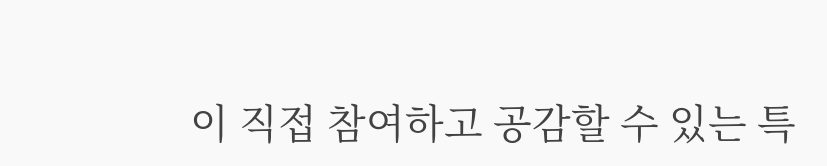이 직접 참여하고 공감할 수 있는 특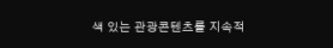색 있는 관광콘텐츠를 지속적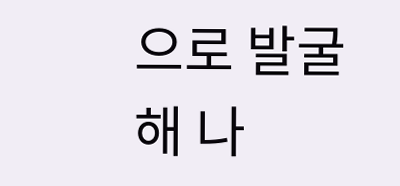으로 발굴해 나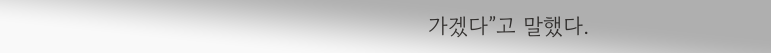가겠다”고 말했다.